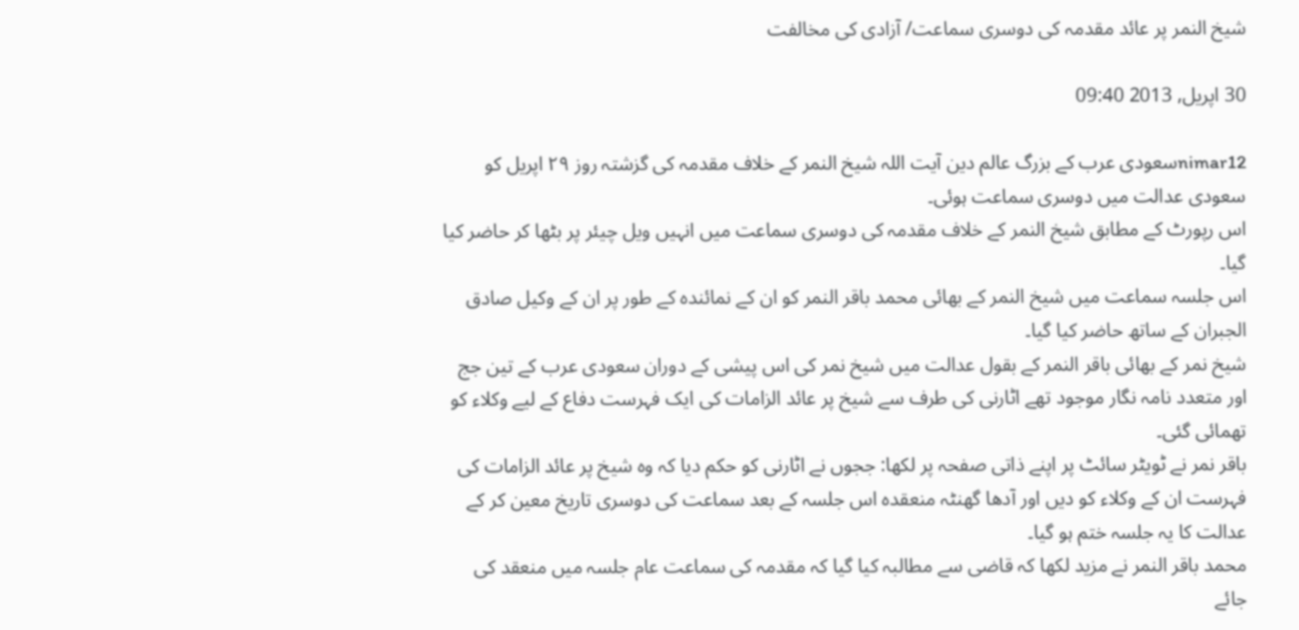شیخ النمر پر عائد مقدمہ کی دوسری سماعت/ آزادی کی مخالفت

30 اپریل, 2013 09:40

nimar12سعودی عرب کے بزرگ عالم دین آیت اللہ شیخ النمر کے خلاف مقدمہ کی گزشتہ روز ۲۹ اپریل کو سعودی عدالت میں دوسری سماعت ہوئی۔
اس رپورٹ کے مطابق شیخ النمر کے خلاف مقدمہ کی دوسری سماعت میں انہیں ویل چیئر پر بٹھا کر حاضر کیا گیا۔
اس جلسہ سماعت میں شیخ النمر کے بھائی محمد باقر النمر کو ان کے نمائندہ کے طور پر ان کے وکیل صادق الجبران کے ساتھ حاضر کیا گیا۔
شیخ نمر کے بھائی باقر النمر کے بقول عدالت میں شیخ نمر کی اس پیشی کے دوران سعودی عرب کے تین جج اور متعدد نامہ نگار موجود تھے اٹارنی کی طرف سے شیخ پر عائد الزامات کی ایک فہرست دفاع کے لیے وکلاء کو تھمائی گئی۔
باقر نمر نے ٹویٹر سائٹ پر اپنے ذاتی صفحہ پر لکھا: ججوں نے اٹارنی کو حکم دیا کہ وہ شیخ پر عائد الزامات کی فہرست ان کے وکلاء کو دیں اور آدھا گھنٹہ منعقدہ اس جلسہ کے بعد سماعت کی دوسری تاریخ معین کر کے عدالت کا یہ جلسہ ختم ہو گیا۔
محمد باقر النمر نے مزید لکھا کہ قاضی سے مطالبہ کیا گیا کہ مقدمہ کی سماعت عام جلسہ میں منعقد کی جائے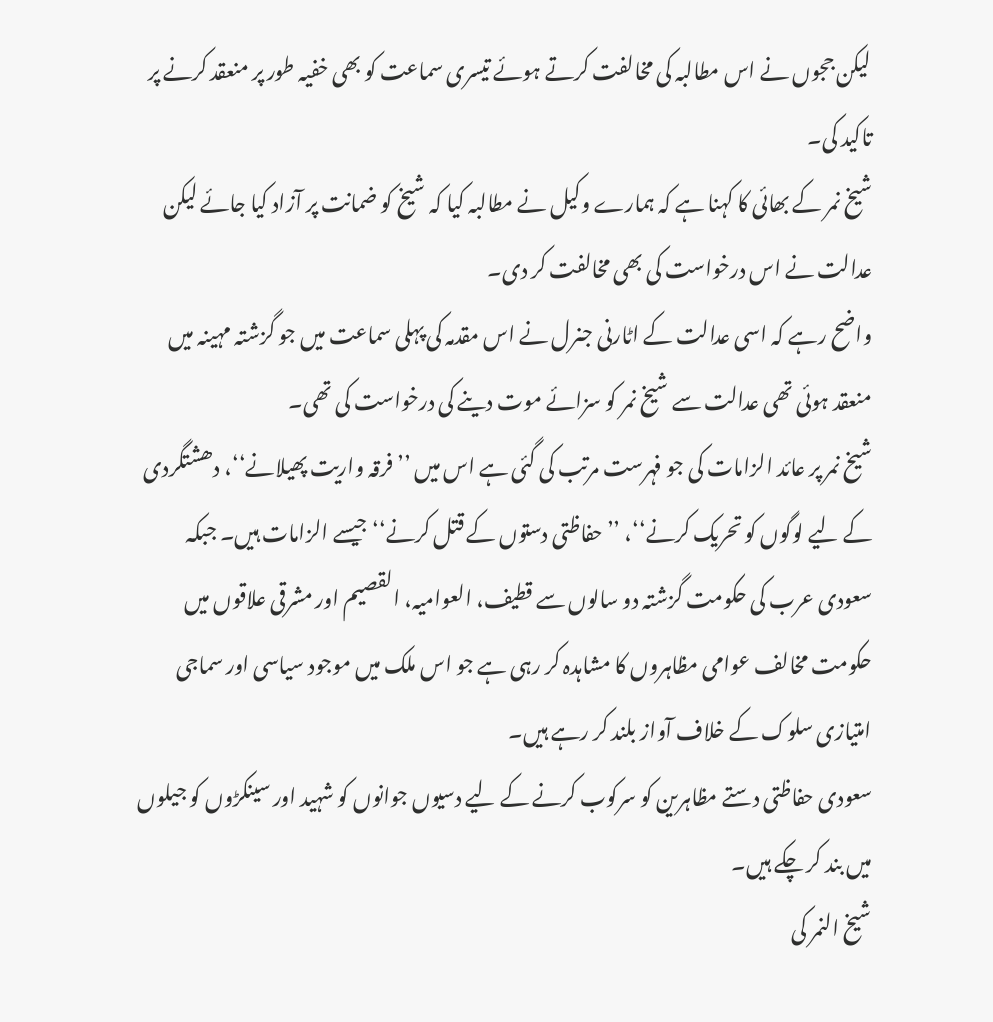لیکن ججوں نے اس مطالبہ کی مخالفت کرتے ہوئے تیسری سماعت کو بھی خفیہ طور پر منعقد کرنے پر تاکید کی۔
شیخ نمر کے بھائی کا کہنا ہے کہ ہمارے وکیل نے مطالبہ کیا کہ شیخ کو ضمانت پر آزاد کیا جائے لیکن عدالت نے اس درخواست کی بھی مخالفت کر دی۔
واضح رہے کہ اسی عدالت کے اٹارنی جنرل نے اس مقدمہ کی پہلی سماعت میں جو گزشتہ مہینہ میں منعقد ہوئی تھی عدالت سے شیخ نمر کو سزائے موت دینے کی درخواست کی تھی۔
شیخ نمر پر عائد الزامات کی جو فہرست مرتب کی گئی ہے اس میں ’’فرقہ واریت پھیلانے‘‘، دھشتگردی کے لیے لوگوں کو تحریک کرنے‘‘، ’’حفاظتی دستوں کے قتل کرنے‘‘ جیسے الزامات ہیں۔ جبکہ سعودی عرب کی حکومت گزشتہ دو سالوں سے قطیف، العوامیہ، القصیم اور مشرقی علاقوں میں حکومت مخالف عوامی مظاہروں کا مشاہدہ کر رہی ہے جو اس ملک میں موجود سیاسی اور سماجی امتیازی سلوک کے خلاف آواز بلند کر رہے ہیں۔
سعودی حفاظتی دستے مظاہرین کو سرکوب کرنے کے لیے دسیوں جوانوں کو شہید اور سینکڑوں کو جیلوں میں بند کر چکے ہیں۔
شیخ النمر کی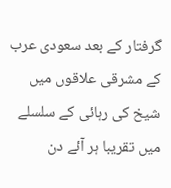گرفتار کے بعد سعودی عرب کے مشرقی علاقوں میں شیخ کی رہائی کے سلسلے میں تقریبا ہر آئے دن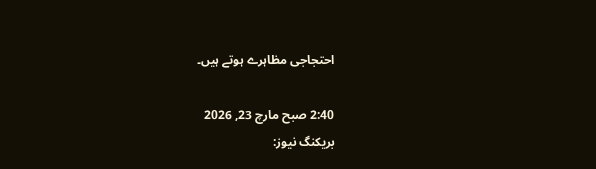احتجاجی مظاہرے ہوتے ہیں۔

2:40 صبح مارچ 23, 2026
بریکنگ نیوز: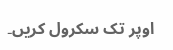اوپر تک سکرول کریں۔